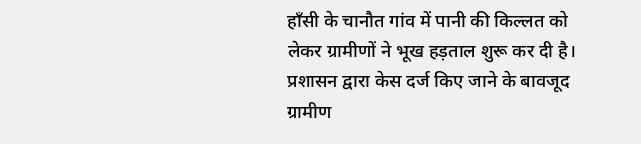हाँसी के चानौत गांव में पानी की किल्लत को लेकर ग्रामीणों ने भूख हड़ताल शुरू कर दी है। प्रशासन द्वारा केस दर्ज किए जाने के बावजूद ग्रामीण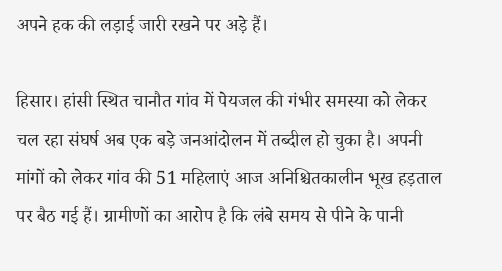अपने हक की लड़ाई जारी रखने पर अड़े हैं।

हिसार। हांसी स्थित चानौत गांव में पेयजल की गंभीर समस्या को लेकर चल रहा संघर्ष अब एक बड़े जनआंदोलन में तब्दील हो चुका है। अपनी मांगों को लेकर गांव की 51 महिलाएं आज अनिश्चितकालीन भूख हड़ताल पर बैठ गई हैं। ग्रामीणों का आरोप है कि लंबे समय से पीने के पानी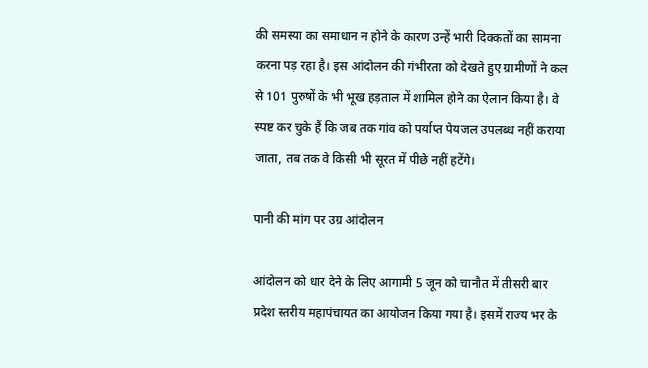की समस्या का समाधान न होने के कारण उन्हें भारी दिक्कतों का सामना करना पड़ रहा है। इस आंदोलन की गंभीरता को देखते हुए ग्रामीणों ने कल से 101 पुरुषों के भी भूख हड़ताल में शामिल होने का ऐलान किया है। वे स्पष्ट कर चुके हैं कि जब तक गांव को पर्याप्त पेयजल उपलब्ध नहीं कराया जाता, तब तक वे किसी भी सूरत में पीछे नहीं हटेंगे।

पानी की मांग पर उग्र आंदोलन

आंदोलन को धार देने के लिए आगामी 5 जून को चानौत में तीसरी बार प्रदेश स्तरीय महापंचायत का आयोजन किया गया है। इसमें राज्य भर के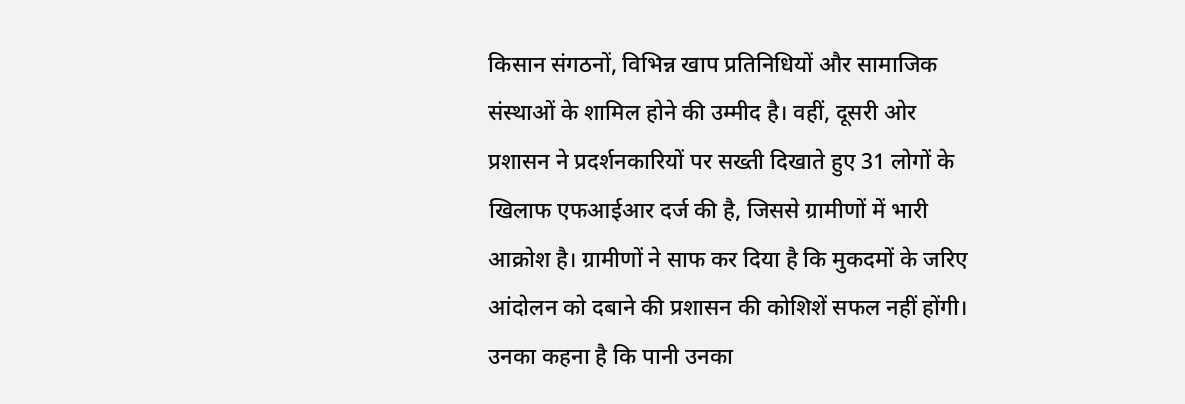किसान संगठनों, विभिन्न खाप प्रतिनिधियों और सामाजिक संस्थाओं के शामिल होने की उम्मीद है। वहीं, दूसरी ओर प्रशासन ने प्रदर्शनकारियों पर सख्ती दिखाते हुए 31 लोगों के खिलाफ एफआईआर दर्ज की है, जिससे ग्रामीणों में भारी आक्रोश है। ग्रामीणों ने साफ कर दिया है कि मुकदमों के जरिए आंदोलन को दबाने की प्रशासन की कोशिशें सफल नहीं होंगी। उनका कहना है कि पानी उनका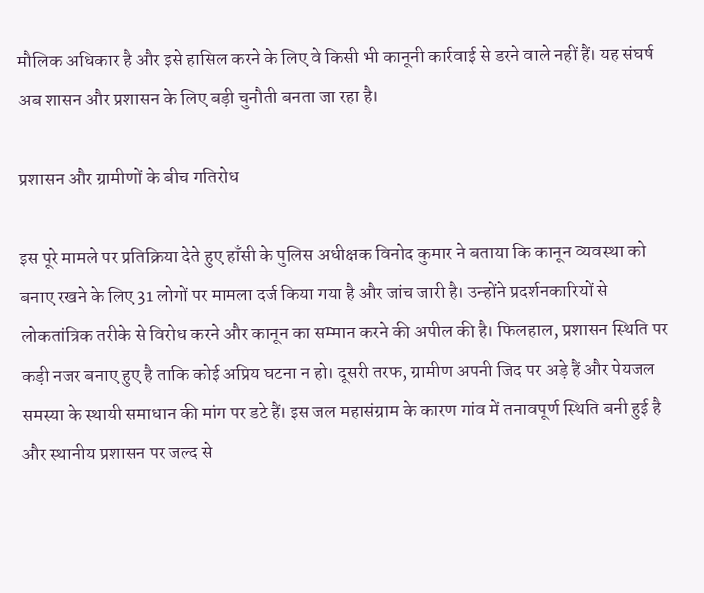मौलिक अधिकार है और इसे हासिल करने के लिए वे किसी भी कानूनी कार्रवाई से डरने वाले नहीं हैं। यह संघर्ष अब शासन और प्रशासन के लिए बड़ी चुनौती बनता जा रहा है।

प्रशासन और ग्रामीणों के बीच गतिरोध

इस पूरे मामले पर प्रतिक्रिया देते हुए हाँसी के पुलिस अधीक्षक विनोद कुमार ने बताया कि कानून व्यवस्था को बनाए रखने के लिए 31 लोगों पर मामला दर्ज किया गया है और जांच जारी है। उन्होंने प्रदर्शनकारियों से लोकतांत्रिक तरीके से विरोध करने और कानून का सम्मान करने की अपील की है। फिलहाल, प्रशासन स्थिति पर कड़ी नजर बनाए हुए है ताकि कोई अप्रिय घटना न हो। दूसरी तरफ, ग्रामीण अपनी जिद पर अड़े हैं और पेयजल समस्या के स्थायी समाधान की मांग पर डटे हैं। इस जल महासंग्राम के कारण गांव में तनावपूर्ण स्थिति बनी हुई है और स्थानीय प्रशासन पर जल्द से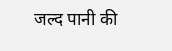जल्द पानी की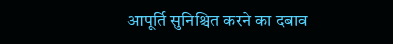आपूर्ति सुनिश्चित करने का दबाव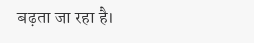बढ़ता जा रहा है।